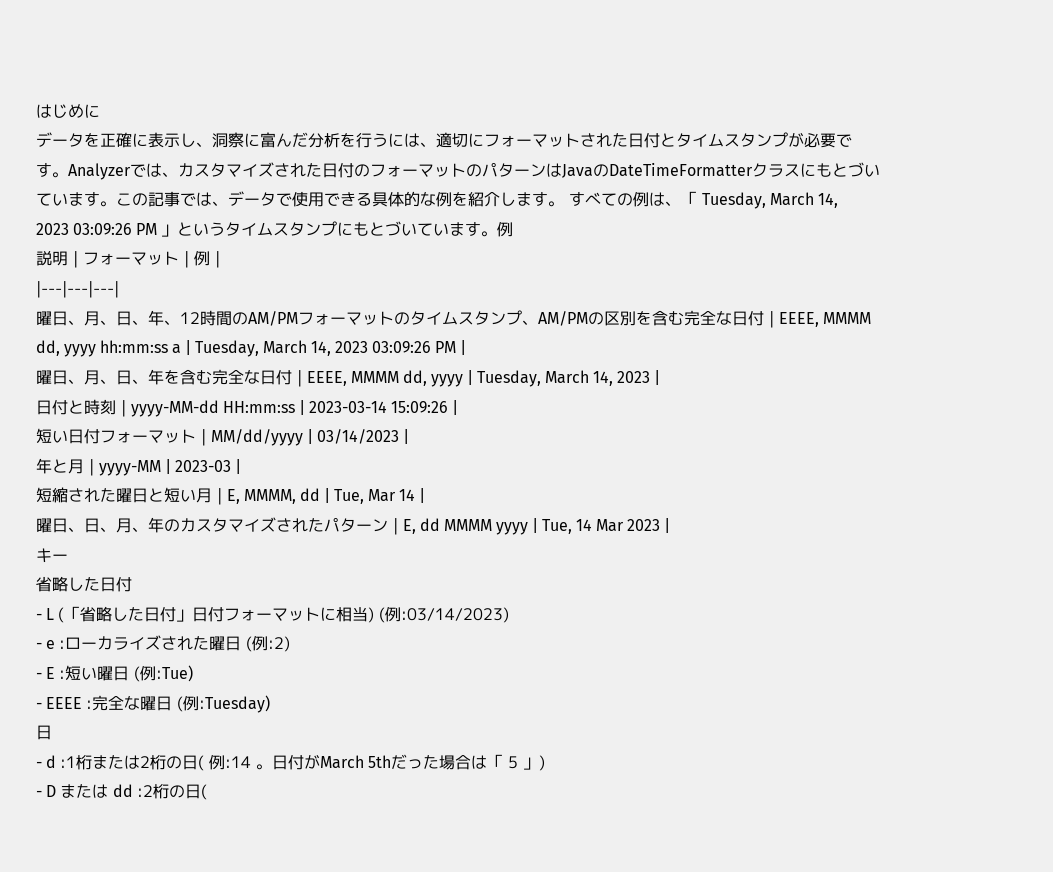はじめに
データを正確に表示し、洞察に富んだ分析を行うには、適切にフォーマットされた日付とタイムスタンプが必要です。Analyzerでは、カスタマイズされた日付のフォーマットのパターンはJavaのDateTimeFormatterクラスにもとづいています。この記事では、データで使用できる具体的な例を紹介します。 すべての例は、「 Tuesday, March 14, 2023 03:09:26 PM 」というタイムスタンプにもとづいています。例
説明 | フォーマット | 例 |
|---|---|---|
曜日、月、日、年、12時間のAM/PMフォーマットのタイムスタンプ、AM/PMの区別を含む完全な日付 | EEEE, MMMM dd, yyyy hh:mm:ss a | Tuesday, March 14, 2023 03:09:26 PM |
曜日、月、日、年を含む完全な日付 | EEEE, MMMM dd, yyyy | Tuesday, March 14, 2023 |
日付と時刻 | yyyy-MM-dd HH:mm:ss | 2023-03-14 15:09:26 |
短い日付フォーマット | MM/dd/yyyy | 03/14/2023 |
年と月 | yyyy-MM | 2023-03 |
短縮された曜日と短い月 | E, MMMM, dd | Tue, Mar 14 |
曜日、日、月、年のカスタマイズされたパターン | E, dd MMMM yyyy | Tue, 14 Mar 2023 |
キー
省略した日付
- L (「省略した日付」日付フォーマットに相当) (例:03/14/2023)
- e :ローカライズされた曜日 (例:2)
- E :短い曜日 (例:Tue)
- EEEE :完全な曜日 (例:Tuesday)
日
- d :1桁または2桁の日( 例:14 。日付がMarch 5thだった場合は「 5 」)
- D または dd :2桁の日(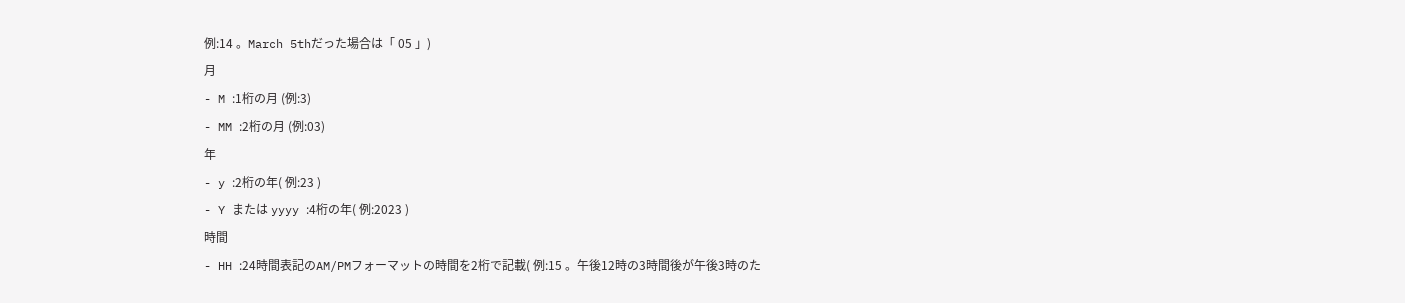例:14 。March 5thだった場合は「 05 」)
月
- M :1桁の月 (例:3)
- MM :2桁の月 (例:03)
年
- y :2桁の年( 例:23 )
- Y または yyyy :4桁の年( 例:2023 )
時間
- HH :24時間表記のAM/PMフォーマットの時間を2桁で記載( 例:15 。午後12時の3時間後が午後3時のた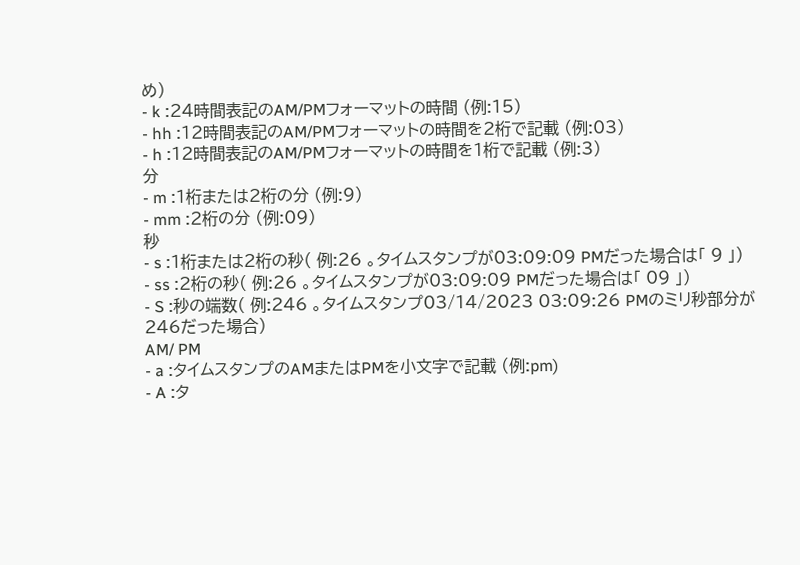め)
- k :24時間表記のAM/PMフォーマットの時間 (例:15)
- hh :12時間表記のAM/PMフォーマットの時間を2桁で記載 (例:03)
- h :12時間表記のAM/PMフォーマットの時間を1桁で記載 (例:3)
分
- m :1桁または2桁の分 (例:9)
- mm :2桁の分 (例:09)
秒
- s :1桁または2桁の秒( 例:26 。タイムスタンプが03:09:09 PMだった場合は「 9 」)
- ss :2桁の秒( 例:26 。タイムスタンプが03:09:09 PMだった場合は「 09 」)
- S :秒の端数( 例:246 。タイムスタンプ03/14/2023 03:09:26 PMのミリ秒部分が246だった場合)
AM/ PM
- a :タイムスタンプのAMまたはPMを小文字で記載 (例:pm)
- A :タ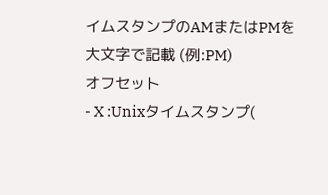イムスタンプのAMまたはPMを大文字で記載 (例:PM)
オフセット
- X :Unixタイムスタンプ(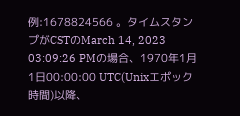例:1678824566 。タイムスタンプがCSTのMarch 14, 2023 03:09:26 PMの場合、1970年1月1日00:00:00 UTC(Unixエポック時間)以降、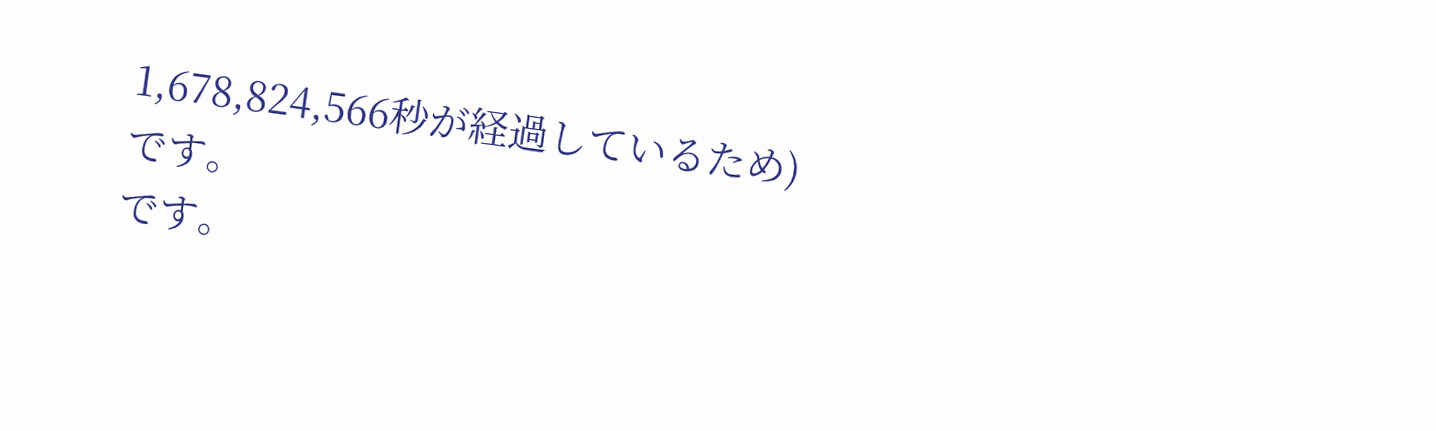1,678,824,566秒が経過しているため)
です。
です。